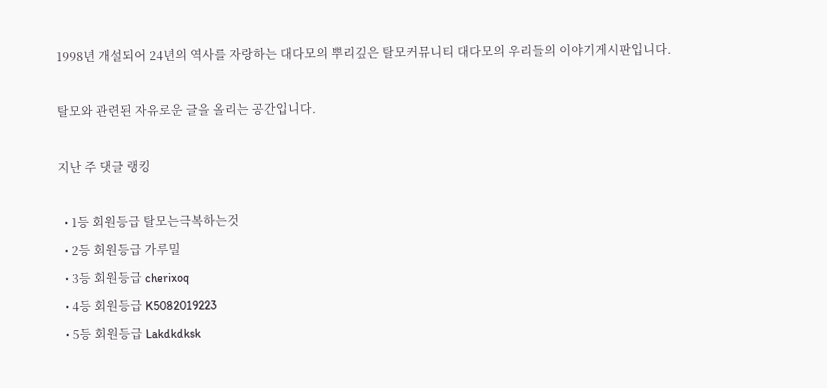1998년 개설되어 24년의 역사를 자랑하는 대다모의 뿌리깊은 탈모커뮤니티 대다모의 우리들의 이야기게시판입니다.

탈모와 관련된 자유로운 글을 올리는 공간입니다.

지난 주 댓글 랭킹

  • 1등 회원등급 탈모는극복하는것
  • 2등 회원등급 가루밀
  • 3등 회원등급 cherixoq
  • 4등 회원등급 K5082019223
  • 5등 회원등급 Lakdkdksk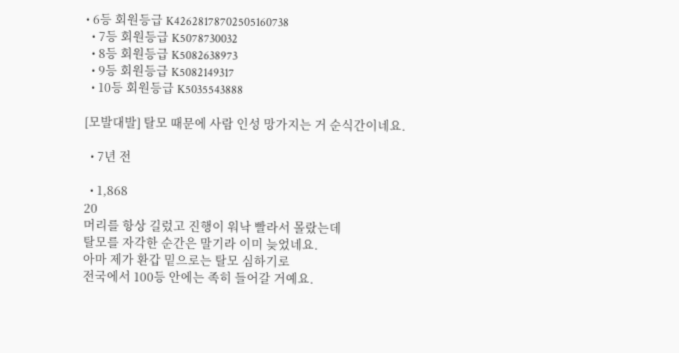• 6등 회원등급 K42628178702505160738
  • 7등 회원등급 K5078730032
  • 8등 회원등급 K5082638973
  • 9등 회원등급 K5082149317
  • 10등 회원등급 K5035543888

[모발대발] 탈모 때문에 사람 인성 망가지는 거 순식간이네요.

  • 7년 전

  • 1,868
20
머리를 항상 길렀고 진행이 워낙 빨라서 몰랐는데
탈모를 자각한 순간은 말기라 이미 늦었네요.
아마 제가 환갑 밑으로는 탈모 심하기로
전국에서 100등 안에는 족히 들어갈 거예요.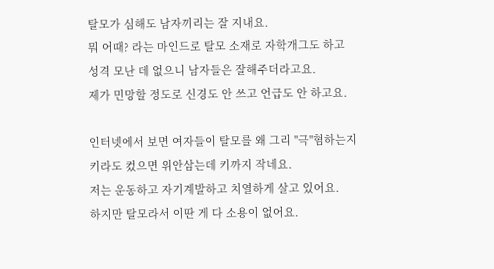탈모가 심해도 남자끼리는 잘 지내요.
뭐 어때? 라는 마인드로 탈모 소재로 자학개그도 하고
성격 모난 데 없으니 남자들은 잘해주더라고요.
제가 민망할 정도로 신경도 안 쓰고 언급도 안 하고요.

인터넷에서 보면 여자들이 탈모를 왜 그리 "극"혐하는지
키라도 컸으면 위안삼는데 키까지 작네요.
저는 운동하고 자기계발하고 치열하게 살고 있어요.
하지만 탈모라서 이딴 게 다 소용이 없어요.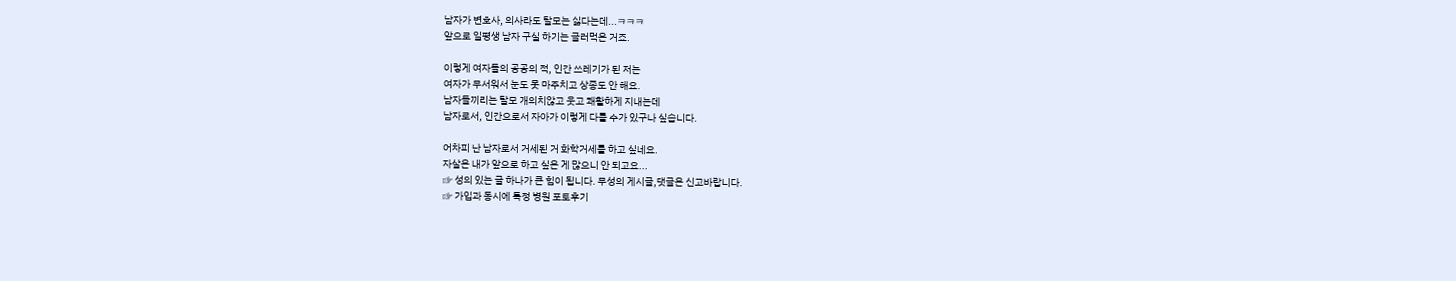남자가 변호사, 의사라도 탈모는 싫다는데...ㅋㅋㅋ
앞으로 일평생 남자 구실 하기는 글러먹은 거죠.

이렇게 여자들의 공공의 적, 인간 쓰레기가 된 저는
여자가 무서워서 눈도 못 마주치고 상종도 안 해요.
남자들끼리는 탈모 개의치않고 웃고 쾌활하게 지내는데
남자로서, 인간으로서 자아가 이렇게 다를 수가 있구나 싶습니다.

어차피 난 남자로서 거세된 거 화학거세를 하고 싶네요.
자살은 내가 앞으로 하고 싶은 게 많으니 안 되고요...
☞ 성의 있는 글 하나가 큰 힘이 됩니다. 무성의 게시글,댓글은 신고바랍니다.
☞ 가입과 동시에 특정 병원 포토후기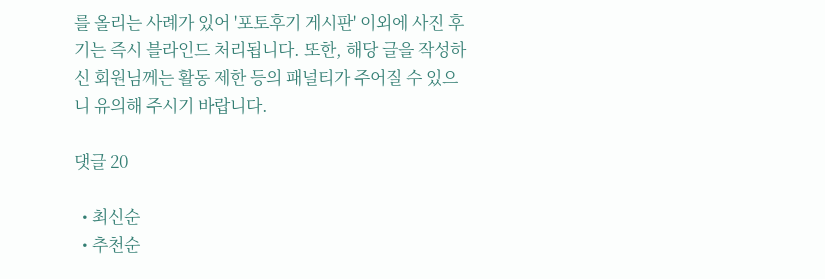를 올리는 사례가 있어 '포토후기 게시판' 이외에 사진 후기는 즉시 블라인드 처리됩니다. 또한, 해당 글을 작성하신 회원님께는 활동 제한 등의 패널티가 주어질 수 있으니 유의해 주시기 바랍니다.

댓글 20

  • 최신순
  • 추천순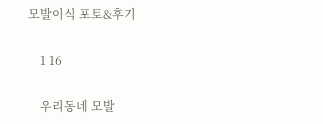모발이식 포토&후기

    1 16

    우리동네 모발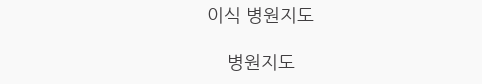이식 병원지도

    병원지도